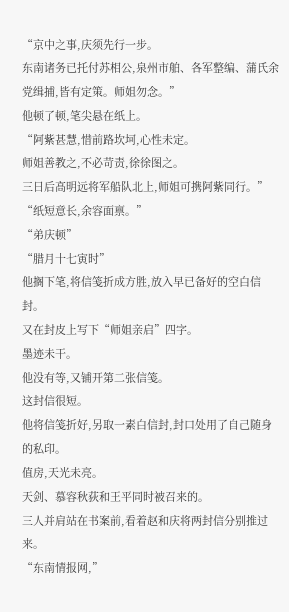“京中之事,庆须先行一步。
东南诸务已托付苏相公,泉州市舶、各军整编、蒲氏余党缉捕,皆有定策。师姐勿念。”
他顿了顿,笔尖悬在纸上。
“阿紫甚慧,惜前路坎坷,心性未定。
师姐善教之,不必苛责,徐徐图之。
三日后高明远将军船队北上,师姐可携阿紫同行。”
“纸短意长,余容面禀。”
“弟庆顿”
“腊月十七寅时”
他搁下笔,将信笺折成方胜,放入早已备好的空白信封。
又在封皮上写下“师姐亲启”四字。
墨迹未干。
他没有等,又铺开第二张信笺。
这封信很短。
他将信笺折好,另取一素白信封,封口处用了自己随身的私印。
值房,天光未亮。
天剑、慕容秋荻和王平同时被召来的。
三人并肩站在书案前,看着赵和庆将两封信分别推过来。
“东南情报网,”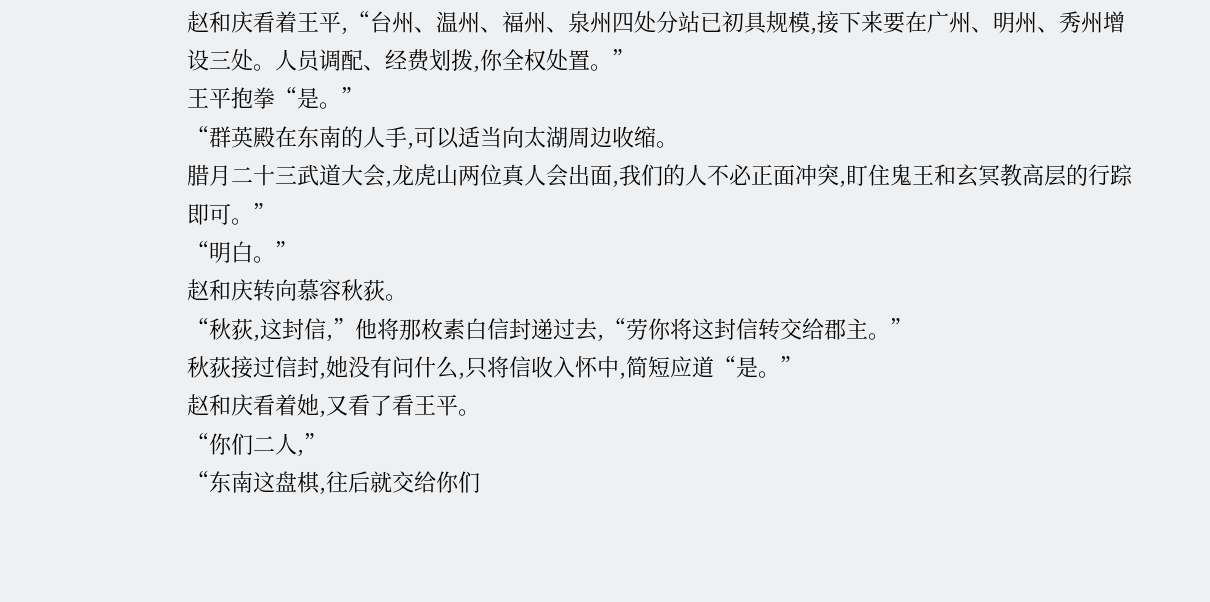赵和庆看着王平,“台州、温州、福州、泉州四处分站已初具规模,接下来要在广州、明州、秀州增设三处。人员调配、经费划拨,你全权处置。”
王平抱拳“是。”
“群英殿在东南的人手,可以适当向太湖周边收缩。
腊月二十三武道大会,龙虎山两位真人会出面,我们的人不必正面冲突,盯住鬼王和玄冥教高层的行踪即可。”
“明白。”
赵和庆转向慕容秋荻。
“秋荻,这封信,”他将那枚素白信封递过去,“劳你将这封信转交给郡主。”
秋荻接过信封,她没有问什么,只将信收入怀中,简短应道“是。”
赵和庆看着她,又看了看王平。
“你们二人,”
“东南这盘棋,往后就交给你们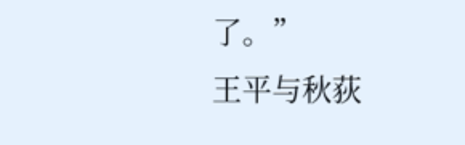了。”
王平与秋荻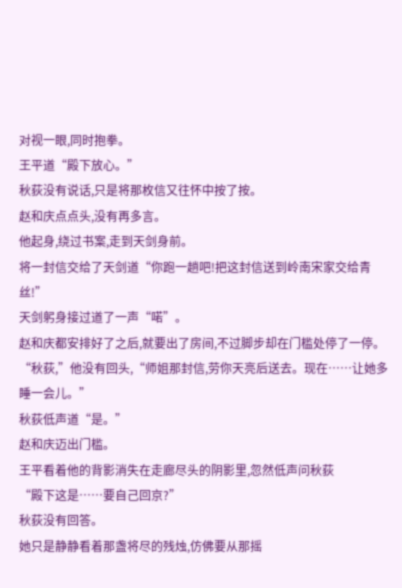对视一眼,同时抱拳。
王平道“殿下放心。”
秋荻没有说话,只是将那枚信又往怀中按了按。
赵和庆点点头,没有再多言。
他起身,绕过书案,走到天剑身前。
将一封信交给了天剑道“你跑一趟吧!把这封信送到岭南宋家交给青丝!”
天剑躬身接过道了一声“喏”。
赵和庆都安排好了之后,就要出了房间,不过脚步却在门槛处停了一停。
“秋荻,”他没有回头,“师姐那封信,劳你天亮后送去。现在……让她多睡一会儿。”
秋荻低声道“是。”
赵和庆迈出门槛。
王平看着他的背影消失在走廊尽头的阴影里,忽然低声问秋荻
“殿下这是……要自己回京?”
秋荻没有回答。
她只是静静看着那盏将尽的残烛,仿佛要从那摇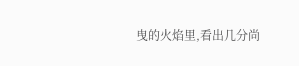曳的火焰里,看出几分尚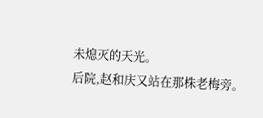未熄灭的天光。
后院,赵和庆又站在那株老梅旁。